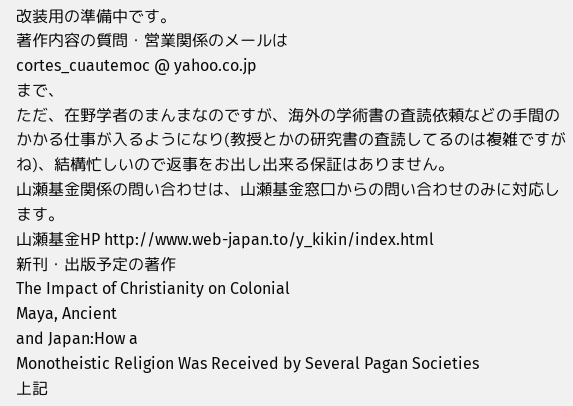改装用の準備中です。
著作内容の質問・営業関係のメールは
cortes_cuautemoc @ yahoo.co.jp
まで、
ただ、在野学者のまんまなのですが、海外の学術書の査読依頼などの手間のかかる仕事が入るようになり(教授とかの研究書の査読してるのは複雑ですがね)、結構忙しいので返事をお出し出来る保証はありません。
山瀬基金関係の問い合わせは、山瀬基金窓口からの問い合わせのみに対応します。
山瀬基金HP http://www.web-japan.to/y_kikin/index.html
新刊・出版予定の著作
The Impact of Christianity on Colonial
Maya, Ancient
and Japan:How a
Monotheistic Religion Was Received by Several Pagan Societies
上記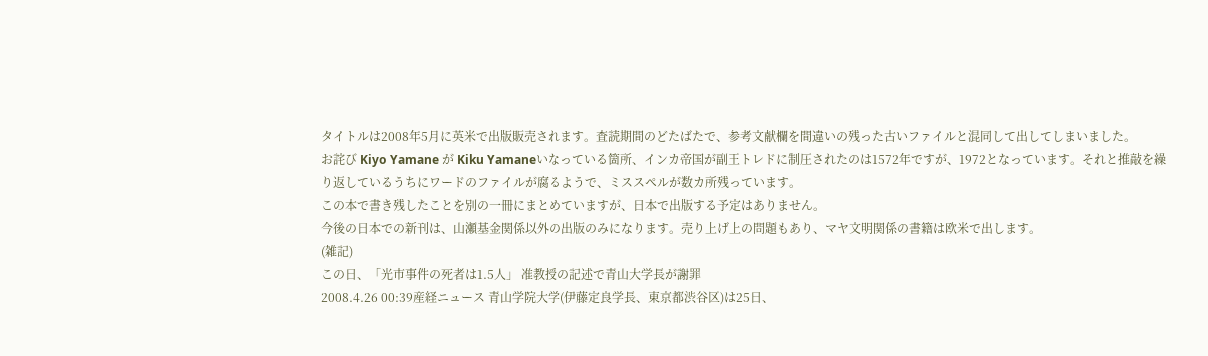タイトルは2008年5月に英米で出版販売されます。査読期間のどたばたで、参考文献欄を間違いの残った古いファイルと混同して出してしまいました。
お詫び Kiyo Yamane が Kiku Yamaneいなっている箇所、インカ帝国が副王トレドに制圧されたのは1572年ですが、1972となっています。それと推敲を繰り返しているうちにワードのファイルが腐るようで、ミススペルが数カ所残っています。
この本で書き残したことを別の一冊にまとめていますが、日本で出版する予定はありません。
今後の日本での新刊は、山瀬基金関係以外の出版のみになります。売り上げ上の問題もあり、マヤ文明関係の書籍は欧米で出します。
(雑記)
この日、「光市事件の死者は1.5人」 准教授の記述で青山大学長が謝罪
2008.4.26 00:39産経ニュース 青山学院大学(伊藤定良学長、東京都渋谷区)は25日、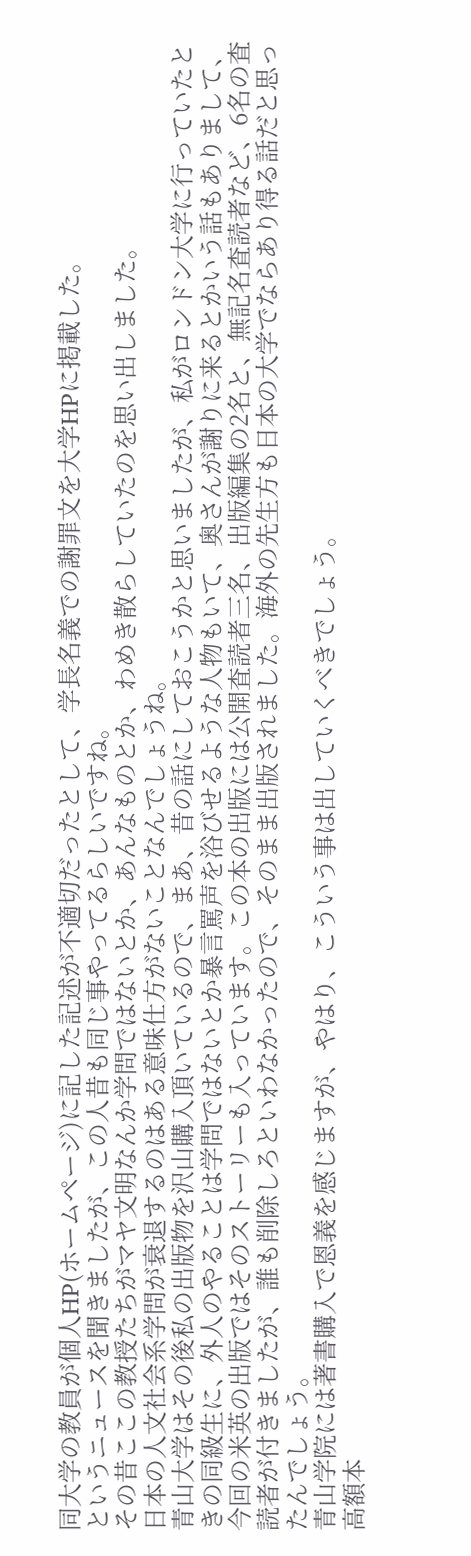同大学の教員が個人HP(ホームページ)に記した記述が不適切だったとして、学長名義での謝罪文を大学HPに掲載した。
というニュースを聞きましたが、この人昔も同じ事やってるらしいですね。
その昔ここの教授たちがマヤ文明なんか学問ではないとか、あんなものとか、わめき散らしていたのを思い出しました。
日本の人文社会系学問が衰退するのはある意味仕方がないことなんでしょうね。
青山大学はその後私の出版物を沢山購入頂いているので、まあ、昔の話にしておこうかと思いましたが、私がロンドン大学に行っていたときの同級生に、外人のやることは学問ではないとか暴言罵声を浴びせるような人物もいて、奥さんが謝りに来るとかいう話もありまして、今回の米英の出版ではそのストーリーも入っています。この本の出版には公開査読者三名、出版編集の2名と、無記名査読者など、6名の査読者が付きましたが、誰も削除しろといわなかったので、そのまま出版されました。海外の先生方も日本の大学でならあり得る話だと思ったんでしょう。
青山学院には著書購入で恩義を感じますが、やはり、こういう事は出していくべきでしょう。
高額本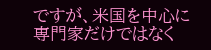ですが、米国を中心に専門家だけではなく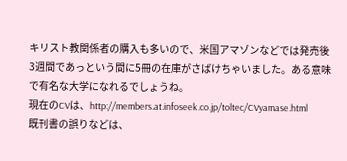キリスト教関係者の購入も多いので、米国アマゾンなどでは発売後3週間であっという間に5冊の在庫がさばけちゃいました。ある意味で有名な大学になれるでしょうね。
現在のCVは、http://members.at.infoseek.co.jp/toltec/CVyamase.html
既刊書の誤りなどは、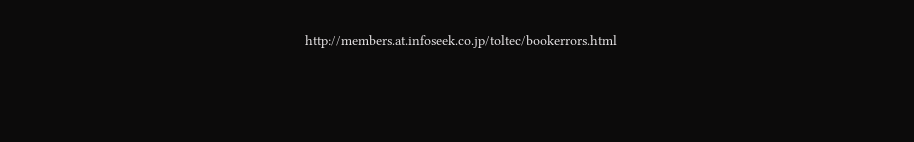http://members.at.infoseek.co.jp/toltec/bookerrors.html